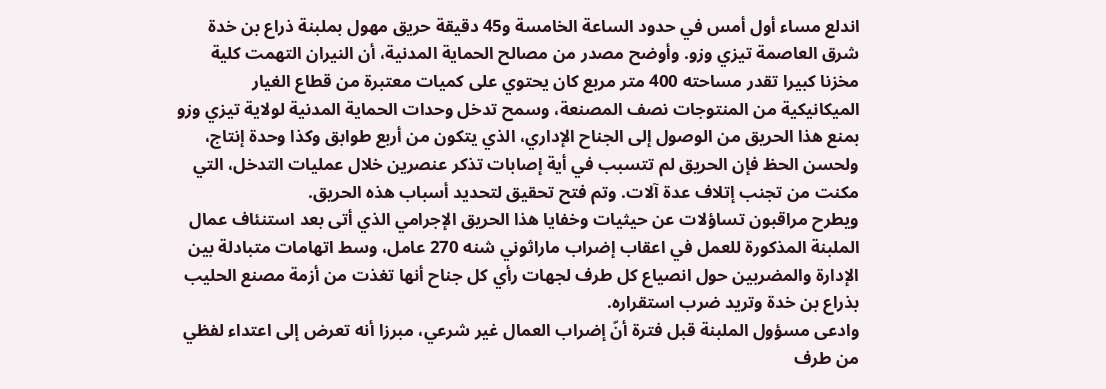اندلع مساء أول أمس في حدود الساعة الخامسة و45 دقيقة حريق مهول بملبنة ذراع بن خدة شرق العاصمة تيزي وزو. وأوضح مصدر من مصالح الحماية المدنية، أن النيران التهمت كلية مخزنا كبيرا تقدر مساحته 400 متر مربع كان يحتوي على كميات معتبرة من قطاع الغيار الميكانيكية من المنتوجات نصف المصنعة، وسمح تدخل وحدات الحماية المدنية لولاية تيزي وزو بمنع هذا الحريق من الوصول إلى الجناح الإداري، الذي يتكون من أربع طوابق وكذا وحدة إنتاج، ولحسن الحظ فإن الحريق لم تتسبب في أية إصابات تذكر عنصرين خلال عمليات التدخل، التي مكنت من تجنب إتلاف عدة آلات. وتم فتح تحقيق لتحديد أسباب هذه الحريق.
ويطرح مراقبون تساؤلات عن حيثيات وخفايا هذا الحريق الإجرامي الذي أتى بعد استنئاف عمال الملبنة المذكورة للعمل في اعقاب إضراب ماراثوني شنه 270 عامل، وسط اتهامات متبادلة بين الإدارة والمضربين حول انصياع كل طرف لجهات رأي كل جناح أنها تغذت من أزمة مصنع الحليب بذراع بن خدة وتريد ضرب استقراره.
وادعى مسؤول الملبنة قبل فترة أنّ إضراب العمال غير شرعي، مبرزا أنه تعرض إلى اعتداء لفظي من طرف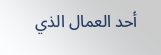أحد العمال الذي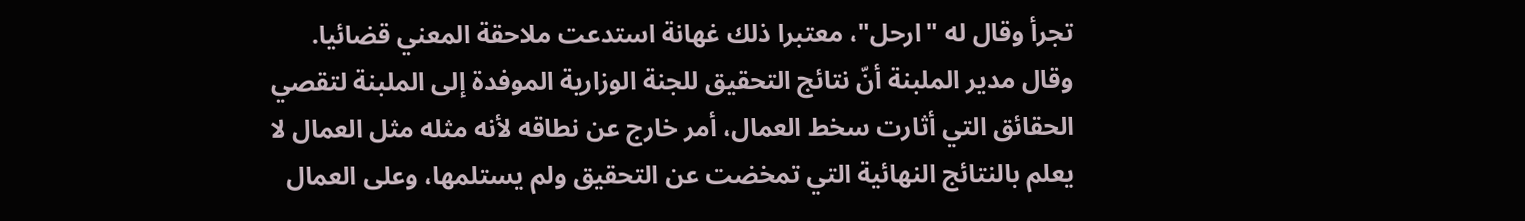تجرأ وقال له "ارحل"، معتبرا ذلك غهانة استدعت ملاحقة المعني قضائيا.
وقال مدير الملبنة أنّ نتائج التحقيق للجنة الوزارية الموفدة إلى الملبنة لتقصي الحقائق التي أثارت سخط العمال، أمر خارج عن نطاقه لأنه مثله مثل العمال لا يعلم بالنتائج النهائية التي تمخضت عن التحقيق ولم يستلمها، وعلى العمال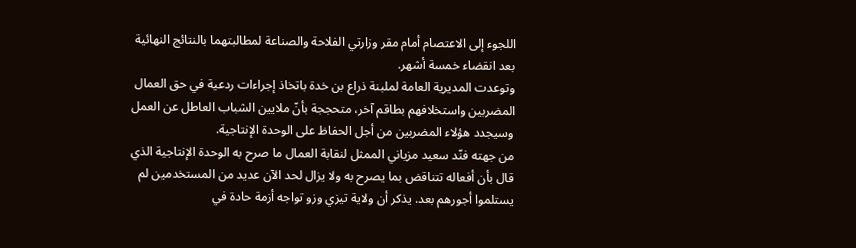اللجوء إلى الاعتصام أمام مقر وزارتي الفلاحة والصناعة لمطالبتهما بالنتائج النهائية بعد انقضاء خمسة أشهر.
وتوعدت المديرية العامة لملبنة ذراع بن خدة باتخاذ إجراءات ردعية في حق العمال المضربين واستخلافهم بطاقم آخر، متحججة بأنّ ملايين الشباب العاطل عن العمل وسيجدد هؤلاء المضربين من أجل الحفاظ على الوحدة الإنتاجية.
من جهته فنّد سعيد مزياني الممثل لنقابة العمال ما صرح به الوحدة الإنتاجية الذي قال بأن أفعاله تتناقض بما يصرح به ولا يزال لحد الآن عديد من المستخدمين لم يستلموا أجورهم بعد. يذكر أن ولاية تيزي وزو تواجه أزمة حادة في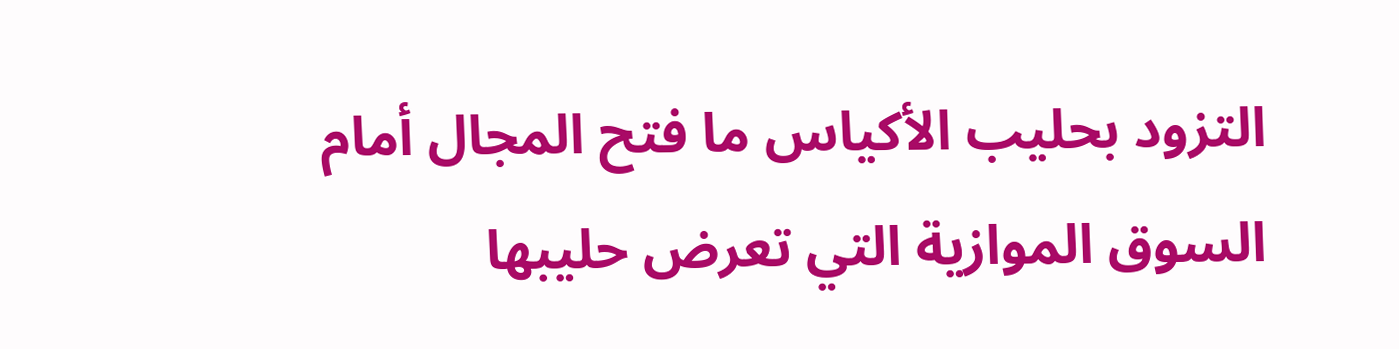التزود بحليب الأكياس ما فتح المجال أمام السوق الموازية التي تعرض حليبها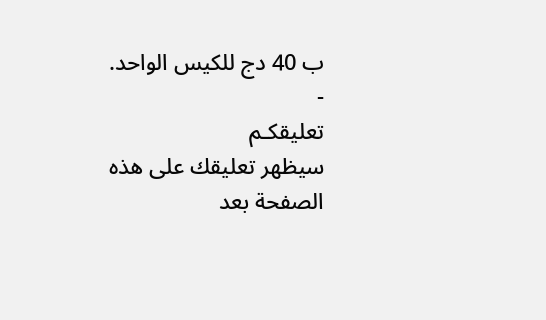ب 40 دج للكيس الواحد.
-
تعليقكـم
سيظهر تعليقك على هذه الصفحة بعد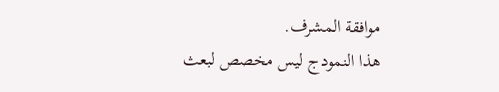موافقة المشرف.
هذا النمودج ليس مخصص لبعث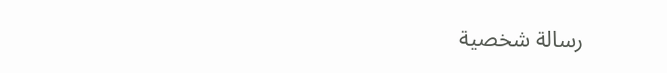رسالة شخصية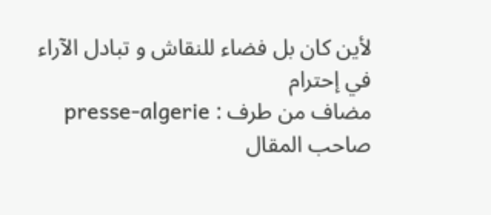لأين كان بل فضاء للنقاش و تبادل الآراء في إحترام
مضاف من طرف : presse-algerie
صاحب المقال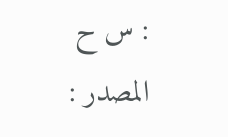: س ح
المصدر :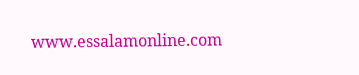www.essalamonline.com